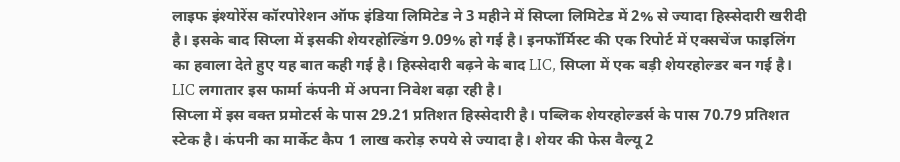लाइफ इंश्योरेंस कॉरपोरेशन ऑफ इंडिया लिमिटेड ने 3 महीने में सिप्ला लिमिटेड में 2% से ज्यादा हिस्सेदारी खरीदी है। इसके बाद सिप्ला में इसकी शेयरहोल्डिंग 9.09% हो गई है। इनफॉर्मिस्ट की एक रिपोर्ट में एक्सचेंज फाइलिंग का हवाला देते हुए यह बात कही गई है। हिस्सेदारी बढ़ने के बाद LIC, सिप्ला में एक बड़ी शेयरहोल्डर बन गई है। LIC लगातार इस फार्मा कंपनी में अपना निवेश बढ़ा रही है।
सिप्ला में इस वक्त प्रमोटर्स के पास 29.21 प्रतिशत हिस्सेदारी है। पब्लिक शेयरहोल्डर्स के पास 70.79 प्रतिशत स्टेक है। कंपनी का मार्केट कैप 1 लाख करोड़ रुपये से ज्यादा है। शेयर की फेस वैल्यू 2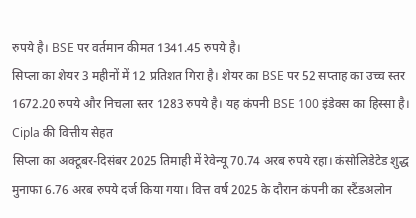रुपये है। BSE पर वर्तमान कीमत 1341.45 रुपये है।
सिप्ला का शेयर 3 महीनों में 12 प्रतिशत गिरा है। शेयर का BSE पर 52 सप्ताह का उच्च स्तर 1672.20 रुपये और निचला स्तर 1283 रुपये है। यह कंपनी BSE 100 इंडेक्स का हिस्सा है।
Cipla की वित्तीय सेहत
सिप्ला का अक्टूबर-दिसंबर 2025 तिमाही में रेवेन्यू 70.74 अरब रुपये रहा। कंसोलिडेटेड शुद्ध मुनाफा 6.76 अरब रुपये दर्ज किया गया। वित्त वर्ष 2025 के दौरान कंपनी का स्टैंडअलोन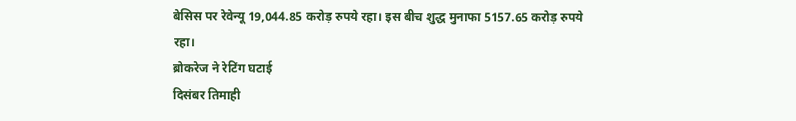बेसिस पर रेवेन्यू 19,044.85 करोड़ रुपये रहा। इस बीच शुद्ध मुनाफा 5157.65 करोड़ रुपये रहा।
ब्रोकरेज ने रेटिंग घटाई
दिसंबर तिमाही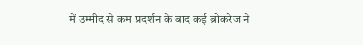में उम्मीद से कम प्रदर्शन के बाद कई ब्रोकरेज ने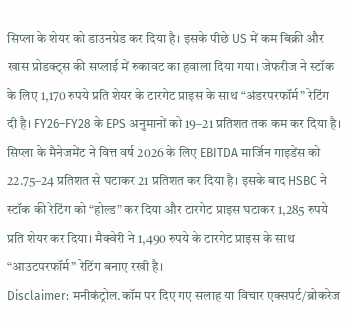सिप्ला के शेयर को डाउनग्रेड कर दिया है। इसके पीछे US में कम बिक्री और खास प्रोडक्ट्स की सप्लाई में रुकावट का हवाला दिया गया। जेफरीज ने स्टॉक के लिए 1,170 रुपये प्रति शेयर के टारगेट प्राइस के साथ “अंडरपरफॉर्म” रेटिंग दी है। FY26–FY28 के EPS अनुमानों को 19–21 प्रतिशत तक कम कर दिया है।
सिप्ला के मैनेजमेंट ने वित्त वर्ष 2026 के लिए EBITDA मार्जिन गाइडेंस को 22.75–24 प्रतिशत से घटाकर 21 प्रतिशत कर दिया है। इसके बाद HSBC ने स्टॉक की रेटिंग को “होल्ड” कर दिया और टारगेट प्राइस घटाकर 1,285 रुपये प्रति शेयर कर दिया। मैक्वेरी ने 1,490 रुपये के टारगेट प्राइस के साथ “आउटपरफॉर्म” रेटिंग बनाए रखी है।
Disclaimer: मनीकंट्रोल.कॉम पर दिए गए सलाह या विचार एक्सपर्ट/ब्रोकरेज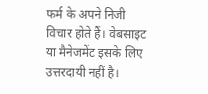फर्म के अपने निजी विचार होते हैं। वेबसाइट या मैनेजमेंट इसके लिए उत्तरदायी नहीं है।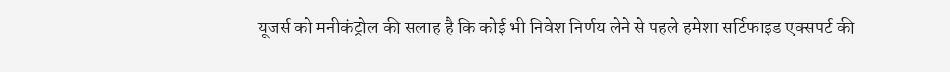यूजर्स को मनीकंट्रोल की सलाह है कि कोई भी निवेश निर्णय लेने से पहले हमेशा सर्टिफाइड एक्सपर्ट की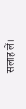सलाह लें।